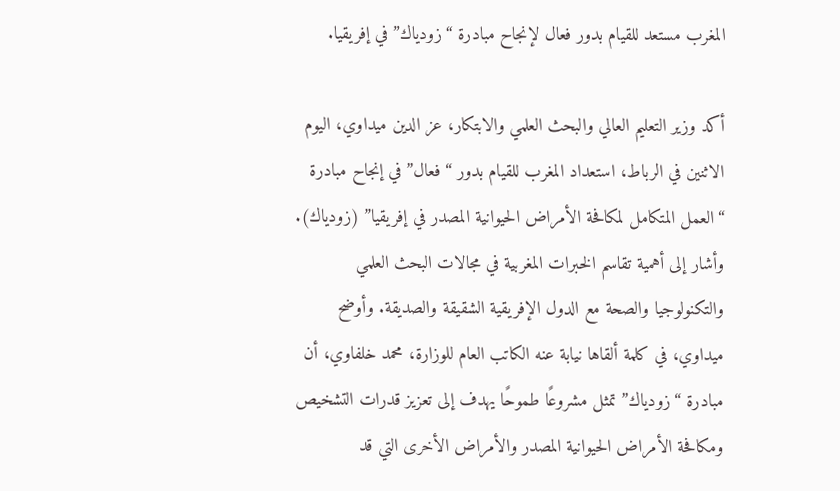المغرب مستعد للقيام بدور فعال لإنجاح مبادرة “زودياك” في إفريقيا.

أكد وزير التعليم العالي والبحث العلمي والابتكار، عز الدين ميداوي، اليوم الاثنين في الرباط، استعداد المغرب للقيام بدور “فعال” في إنجاح مبادرة “العمل المتكامل لمكافحة الأمراض الحيوانية المصدر في إفريقيا” (زودياك). وأشار إلى أهمية تقاسم الخبرات المغربية في مجالات البحث العلمي والتكنولوجيا والصحة مع الدول الإفريقية الشقيقة والصديقة. وأوضح ميداوي، في كلمة ألقاها نيابة عنه الكاتب العام للوزارة، محمد خلفاوي، أن مبادرة “زودياك” تمثل مشروعًا طموحًا يهدف إلى تعزيز قدرات التشخيص ومكافحة الأمراض الحيوانية المصدر والأمراض الأخرى التي قد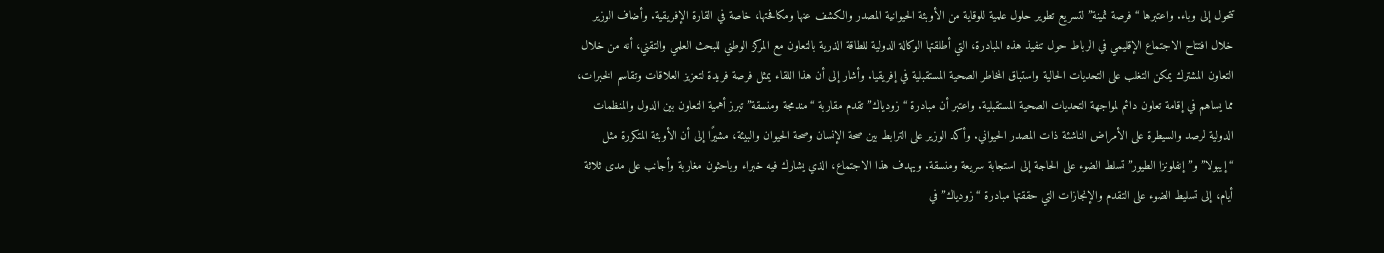تتحول إلى وباء. واعتبرها “فرصة ثمينة” لتسريع تطوير حلول علمية للوقاية من الأوبئة الحيوانية المصدر والكشف عنها ومكافحتها، خاصة في القارة الإفريقية. وأضاف الوزير خلال افتتاح الاجتماع الإقليمي في الرباط حول تنفيذ هذه المبادرة، التي أطلقتها الوكالة الدولية للطاقة الذرية بالتعاون مع المركز الوطني للبحث العلمي والتقني، أنه من خلال التعاون المشترك يمكن التغلب على التحديات الحالية واستباق المخاطر الصحية المستقبلية في إفريقيا. وأشار إلى أن هذا اللقاء يمثل فرصة فريدة لتعزيز العلاقات وتقاسم الخبرات، مما يساهم في إقامة تعاون دائم لمواجهة التحديات الصحية المستقبلية. واعتبر أن مبادرة “زودياك” تقدم مقاربة “مندمجة ومنسقة” تبرز أهمية التعاون بين الدول والمنظمات الدولية لرصد والسيطرة على الأمراض الناشئة ذات المصدر الحيواني. وأكد الوزير على الترابط بين صحة الإنسان وصحة الحيوان والبيئة، مشيرًا إلى أن الأوبئة المتكررة مثل “إيبولا” و”إنفلونزا الطيور” تسلط الضوء على الحاجة إلى استجابة سريعة ومنسقة. ويهدف هذا الاجتماع، الذي يشارك فيه خبراء وباحثون مغاربة وأجانب على مدى ثلاثة أيام، إلى تسليط الضوء على التقدم والإنجازات التي حققتها مبادرة “زودياك” في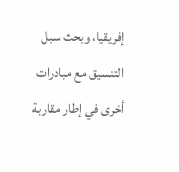إفريقيا، وبحث سبل التنسيق مع مبادرات أخرى في إطار مقاربة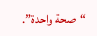“صحة واحدة”.